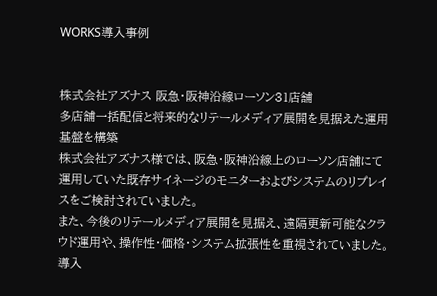WORKS導入事例


株式会社アズナス 阪急・阪神沿線ローソン31店舗
多店舗一括配信と将来的なリテールメディア展開を見据えた運用基盤を構築
株式会社アズナス様では、阪急・阪神沿線上のローソン店舗にて運用していた既存サイネージのモニターおよびシステムのリプレイスをご検討されていました。
また、今後のリテールメディア展開を見据え、遠隔更新可能なクラウド運用や、操作性・価格・システム拡張性を重視されていました。
導入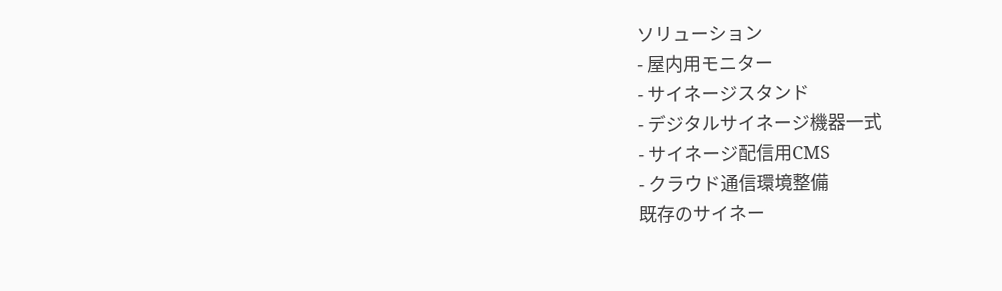ソリューション
- 屋内用モニター
- サイネージスタンド
- デジタルサイネージ機器一式
- サイネージ配信用CMS
- クラウド通信環境整備
既存のサイネー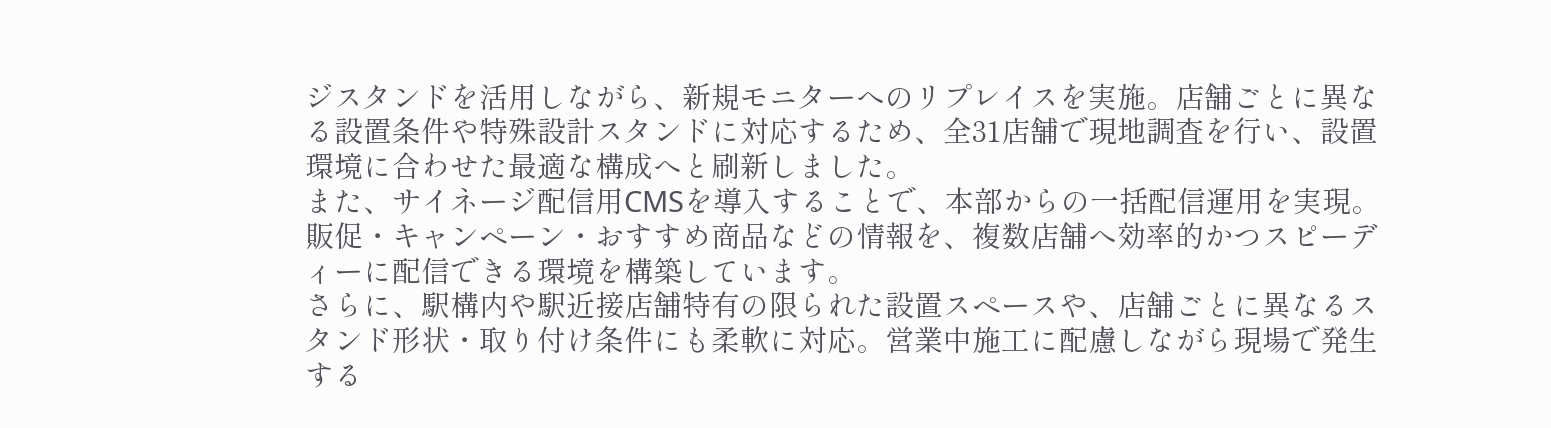ジスタンドを活用しながら、新規モニターへのリプレイスを実施。店舗ごとに異なる設置条件や特殊設計スタンドに対応するため、全31店舗で現地調査を行い、設置環境に合わせた最適な構成へと刷新しました。
また、サイネージ配信用CMSを導入することで、本部からの一括配信運用を実現。
販促・キャンペーン・おすすめ商品などの情報を、複数店舗へ効率的かつスピーディーに配信できる環境を構築しています。
さらに、駅構内や駅近接店舗特有の限られた設置スペースや、店舗ごとに異なるスタンド形状・取り付け条件にも柔軟に対応。営業中施工に配慮しながら現場で発生する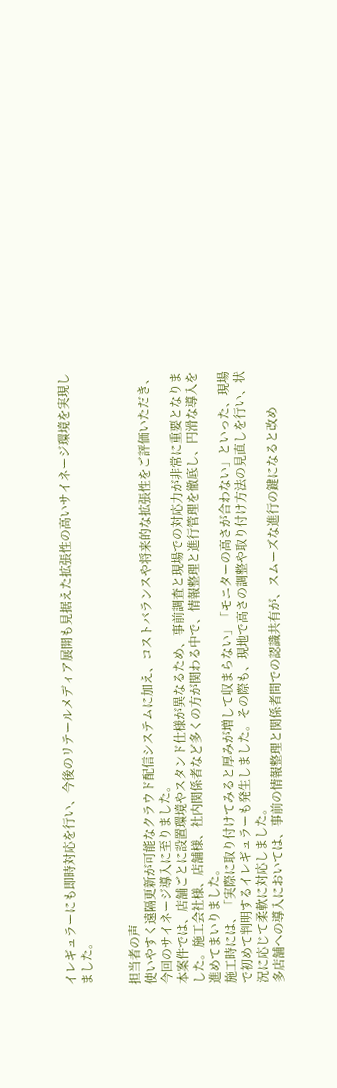イレギュラーにも即時対応を行い、今後のリテールメディア展開も見据えた拡張性の高いサイネージ環境を実現しました。


担当者の声
使いやすく遠隔更新が可能なクラウド配信システムに加え、コストバランスや将来的な拡張性をご評価いただき、今回のサイネージ導入に至りました。
本案件では、店舗ごとに設置環境やスタンド仕様が異なるため、事前調査と現場での対応力が非常に重要となりました。施工会社様、店舗様、社内関係者など多くの方が関わる中で、情報整理と進行管理を徹底し、円滑な導入を進めてまいりました。
施工時には、「実際に取り付けてみると厚みが増して収まらない」「モニターの高さが合わない」といった、現場で初めて判明するイレギュラーも発生しました。その際も、現地で高さの調整や取り付け方法の見直しを行い、状況に応じて柔軟に対応しました。
多店舗への導入においては、事前の情報整理と関係者間での認識共有が、スムーズな進行の鍵になると改め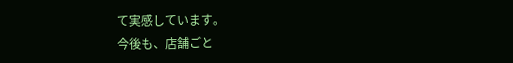て実感しています。
今後も、店舗ごと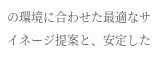の環境に合わせた最適なサイネージ提案と、安定した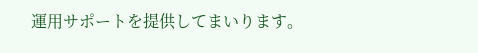運用サポートを提供してまいります。